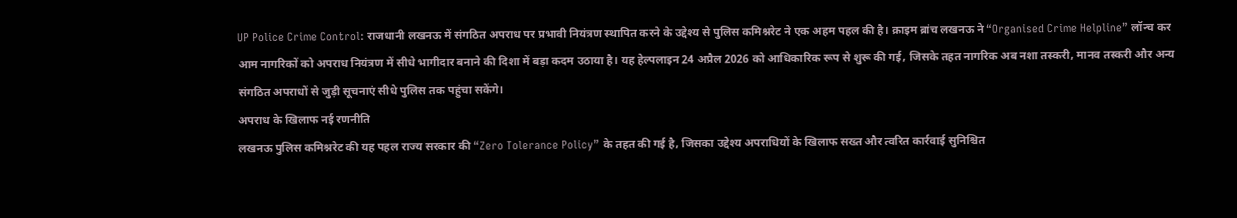UP Police Crime Control: राजधानी लखनऊ में संगठित अपराध पर प्रभावी नियंत्रण स्थापित करने के उद्देश्य से पुलिस कमिश्नरेट ने एक अहम पहल की है। क्राइम ब्रांच लखनऊ ने “Organised Crime Helpline” लॉन्च कर आम नागरिकों को अपराध नियंत्रण में सीधे भागीदार बनाने की दिशा में बड़ा कदम उठाया है। यह हेल्पलाइन 24 अप्रैल 2026 को आधिकारिक रूप से शुरू की गई, जिसके तहत नागरिक अब नशा तस्करी, मानव तस्करी और अन्य संगठित अपराधों से जुड़ी सूचनाएं सीधे पुलिस तक पहुंचा सकेंगे।
अपराध के खिलाफ नई रणनीति
लखनऊ पुलिस कमिश्नरेट की यह पहल राज्य सरकार की “Zero Tolerance Policy” के तहत की गई है, जिसका उद्देश्य अपराधियों के खिलाफ सख्त और त्वरित कार्रवाई सुनिश्चित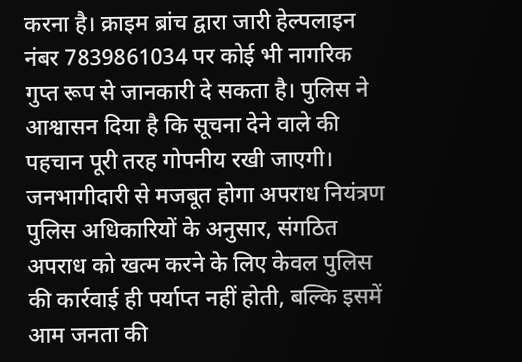करना है। क्राइम ब्रांच द्वारा जारी हेल्पलाइन नंबर 7839861034 पर कोई भी नागरिक गुप्त रूप से जानकारी दे सकता है। पुलिस ने आश्वासन दिया है कि सूचना देने वाले की पहचान पूरी तरह गोपनीय रखी जाएगी।
जनभागीदारी से मजबूत होगा अपराध नियंत्रण
पुलिस अधिकारियों के अनुसार, संगठित अपराध को खत्म करने के लिए केवल पुलिस की कार्रवाई ही पर्याप्त नहीं होती, बल्कि इसमें आम जनता की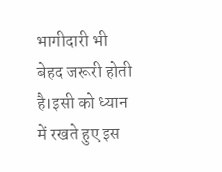भागीदारी भी बेहद जरूरी होती है।इसी को ध्यान में रखते हुए इस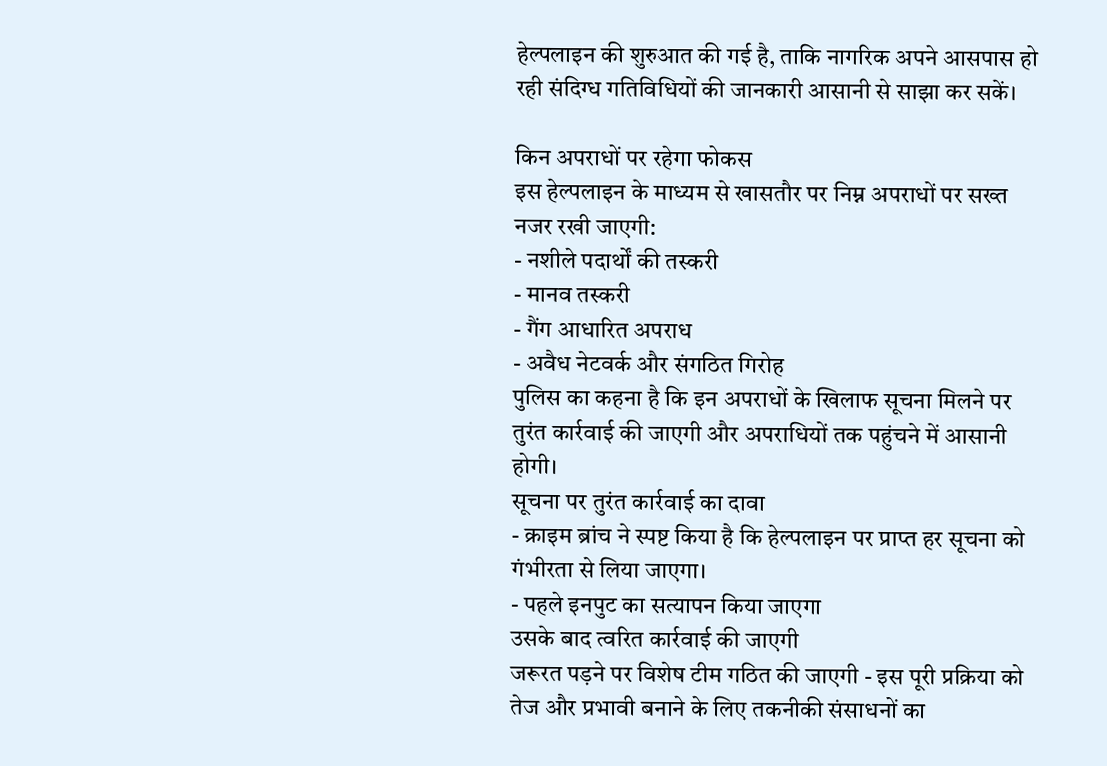हेल्पलाइन की शुरुआत की गई है, ताकि नागरिक अपने आसपास हो रही संदिग्ध गतिविधियों की जानकारी आसानी से साझा कर सकें।

किन अपराधों पर रहेगा फोकस
इस हेल्पलाइन के माध्यम से खासतौर पर निम्न अपराधों पर सख्त नजर रखी जाएगी:
- नशीले पदार्थों की तस्करी
- मानव तस्करी
- गैंग आधारित अपराध
- अवैध नेटवर्क और संगठित गिरोह
पुलिस का कहना है कि इन अपराधों के खिलाफ सूचना मिलने पर तुरंत कार्रवाई की जाएगी और अपराधियों तक पहुंचने में आसानी होगी।
सूचना पर तुरंत कार्रवाई का दावा
- क्राइम ब्रांच ने स्पष्ट किया है कि हेल्पलाइन पर प्राप्त हर सूचना को गंभीरता से लिया जाएगा।
- पहले इनपुट का सत्यापन किया जाएगा
उसके बाद त्वरित कार्रवाई की जाएगी
जरूरत पड़ने पर विशेष टीम गठित की जाएगी - इस पूरी प्रक्रिया को तेज और प्रभावी बनाने के लिए तकनीकी संसाधनों का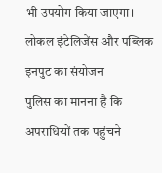भी उपयोग किया जाएगा।
लोकल इंटेलिजेंस और पब्लिक इनपुट का संयोजन
पुलिस का मानना है कि अपराधियों तक पहुंचने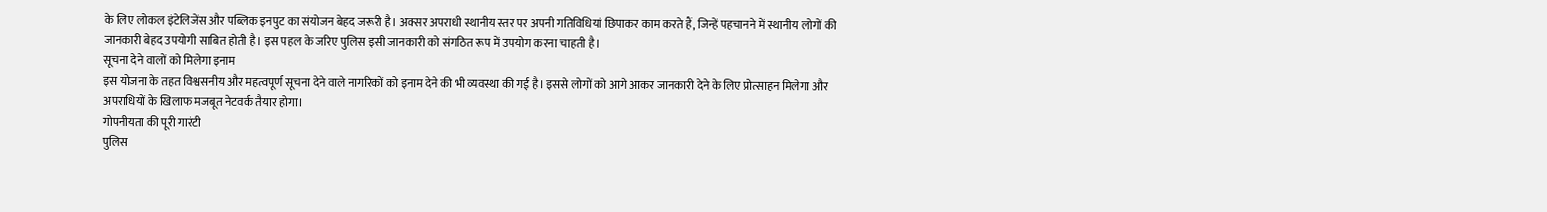के लिए लोकल इंटेलिजेंस और पब्लिक इनपुट का संयोजन बेहद जरूरी है। अक्सर अपराधी स्थानीय स्तर पर अपनी गतिविधियां छिपाकर काम करते हैं, जिन्हें पहचानने में स्थानीय लोगों की जानकारी बेहद उपयोगी साबित होती है। इस पहल के जरिए पुलिस इसी जानकारी को संगठित रूप में उपयोग करना चाहती है।
सूचना देने वालों को मिलेगा इनाम
इस योजना के तहत विश्वसनीय और महत्वपूर्ण सूचना देने वाले नागरिकों को इनाम देने की भी व्यवस्था की गई है। इससे लोगों को आगे आकर जानकारी देने के लिए प्रोत्साहन मिलेगा और अपराधियों के खिलाफ मजबूत नेटवर्क तैयार होगा।
गोपनीयता की पूरी गारंटी
पुलिस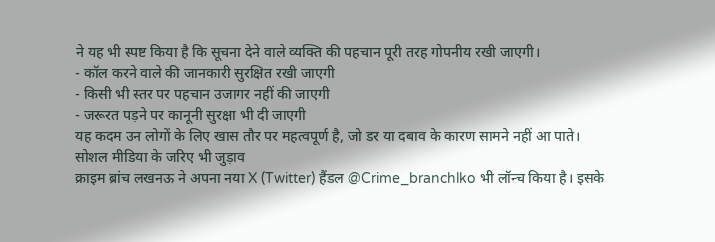ने यह भी स्पष्ट किया है कि सूचना देने वाले व्यक्ति की पहचान पूरी तरह गोपनीय रखी जाएगी।
- कॉल करने वाले की जानकारी सुरक्षित रखी जाएगी
- किसी भी स्तर पर पहचान उजागर नहीं की जाएगी
- जरूरत पड़ने पर कानूनी सुरक्षा भी दी जाएगी
यह कदम उन लोगों के लिए खास तौर पर महत्वपूर्ण है, जो डर या दबाव के कारण सामने नहीं आ पाते।
सोशल मीडिया के जरिए भी जुड़ाव
क्राइम ब्रांच लखनऊ ने अपना नया X (Twitter) हैंडल @Crime_branchlko भी लॉन्च किया है। इसके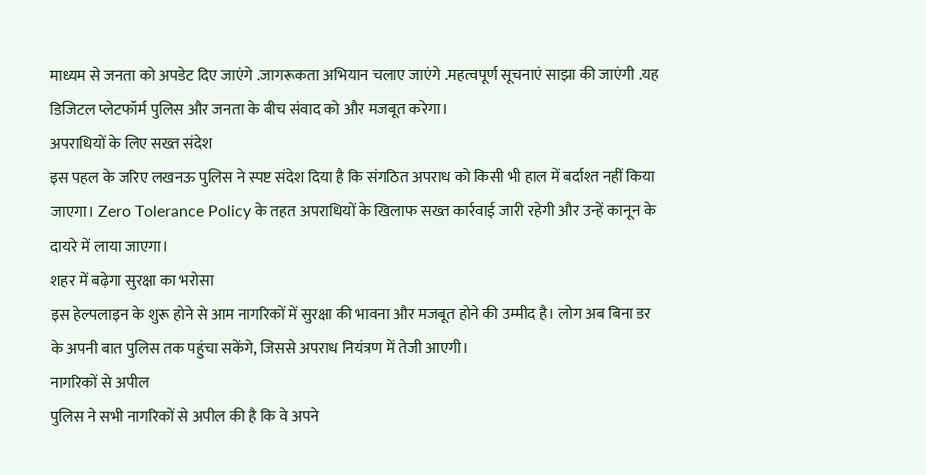माध्यम से जनता को अपडेट दिए जाएंगे .जागरूकता अभियान चलाए जाएंगे .महत्वपूर्ण सूचनाएं साझा की जाएंगी .यह डिजिटल प्लेटफॉर्म पुलिस और जनता के बीच संवाद को और मजबूत करेगा।
अपराधियों के लिए सख्त संदेश
इस पहल के जरिए लखनऊ पुलिस ने स्पष्ट संदेश दिया है कि संगठित अपराध को किसी भी हाल में बर्दाश्त नहीं किया जाएगा। Zero Tolerance Policy के तहत अपराधियों के खिलाफ सख्त कार्रवाई जारी रहेगी और उन्हें कानून के दायरे में लाया जाएगा।
शहर में बढ़ेगा सुरक्षा का भरोसा
इस हेल्पलाइन के शुरू होने से आम नागरिकों में सुरक्षा की भावना और मजबूत होने की उम्मीद है। लोग अब बिना डर के अपनी बात पुलिस तक पहुंचा सकेंगे, जिससे अपराध नियंत्रण में तेजी आएगी।
नागरिकों से अपील
पुलिस ने सभी नागरिकों से अपील की है कि वे अपने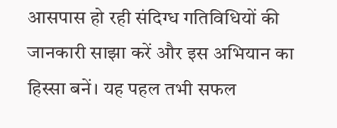आसपास हो रही संदिग्ध गतिविधियों की जानकारी साझा करें और इस अभियान का हिस्सा बनें। यह पहल तभी सफल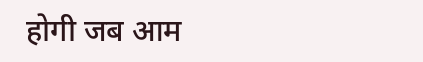होगी जब आम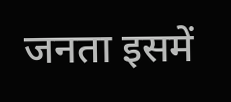जनता इसमें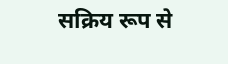सक्रिय रूप से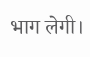भाग लेगी।